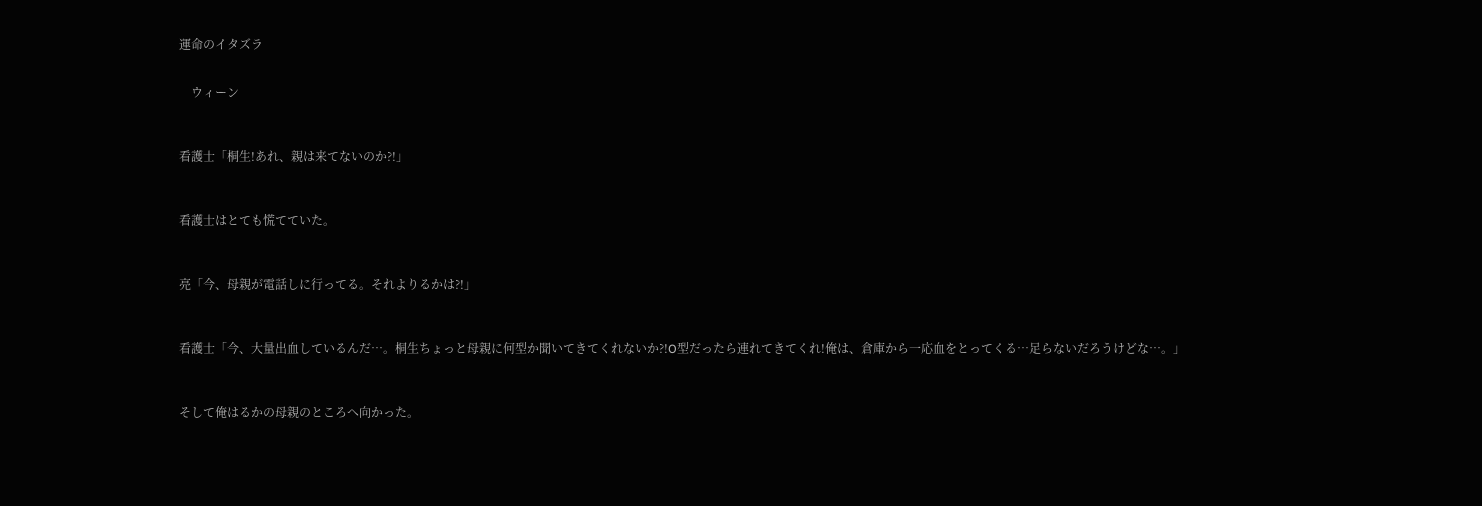運命のイタズラ


    ウィーン



看護士「桐生!あれ、親は来てないのか?!」



看護士はとても慌てていた。



亮「今、母親が電話しに行ってる。それよりるかは?!」



看護士「今、大量出血しているんだ…。桐生ちょっと母親に何型か聞いてきてくれないか?!O型だったら連れてきてくれ!俺は、倉庫から一応血をとってくる…足らないだろうけどな…。」



そして俺はるかの母親のところへ向かった。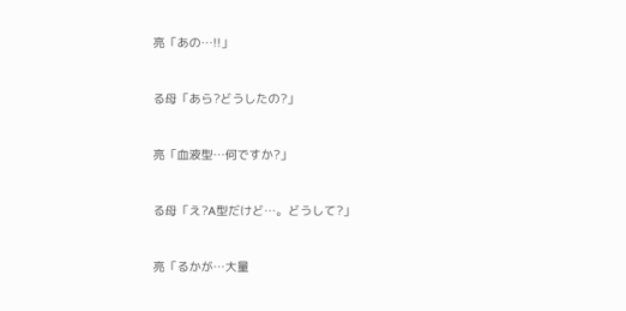亮「あの…!!」



る母「あら?どうしたの?」



亮「血液型…何ですか?」



る母「え?A型だけど…。どうして?」



亮「るかが…大量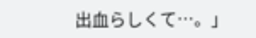出血らしくて…。」